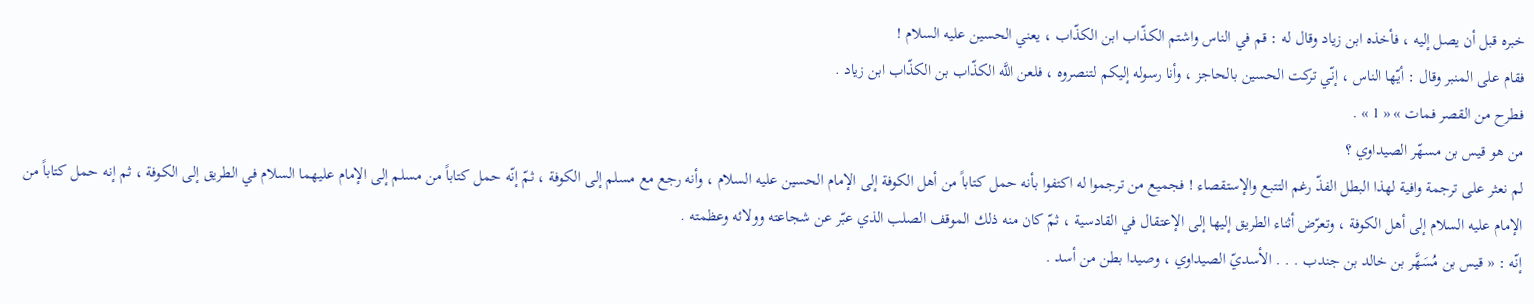خبره قبل أن يصل إليه ، فأخذه ابن زياد وقال له : قم في الناس واشتم الكذّاب ابن الكذّاب ، يعني الحسين عليه السلام !
فقام على المنبر وقال : أيّها الناس ، إنّي تركت الحسين بالحاجز ، وأنا رسوله إليكم لتنصروه ، فلعن اللَّه الكذّاب بن الكذّاب ابن زياد .
فطرح من القصر فمات » « 1 » .
من هو قيس بن مسهّر الصيداوي ؟
لم نعثر على ترجمة وافية لهذا البطل الفذّ رغم التتبع والإستقصاء ! فجميع من ترجموا له اكتفوا بأنه حمل كتاباً من أهل الكوفة إلى الإمام الحسين عليه السلام ، وأنه رجع مع مسلم إلى الكوفة ، ثمّ إنّه حمل كتاباً من مسلم إلى الإمام عليهما السلام في الطريق إلى الكوفة ، ثم إنه حمل كتاباً من الإمام عليه السلام إلى أهل الكوفة ، وتعرّض أثناء الطريق إليها إلى الإعتقال في القادسية ، ثمّ كان منه ذلك الموقف الصلب الذي عبّر عن شجاعته وولائه وعظمته .
إنّه : « قيس بن مُسَهَّر بن خالد بن جندب . . . الأسديّ الصيداوي ، وصيدا بطن من أسد .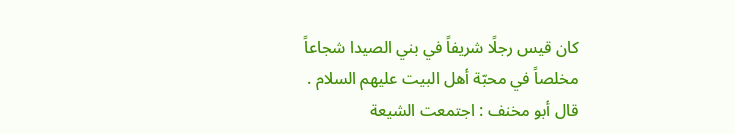كان قيس رجلًا شريفاً في بني الصيدا شجاعاً مخلصاً في محبّة أهل البيت عليهم السلام .
قال أبو مخنف : اجتمعت الشيعة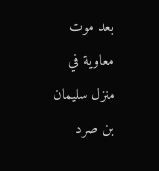بعد موت معاوية في منزل سليمان بن صرد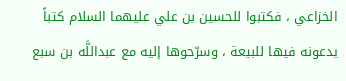الخزاعي ، فكتبوا للحسين بن علي عليهما السلام كتباً يدعونه فيها للبيعة ، وسرّحوها إليه مع عبداللَّه بن سبع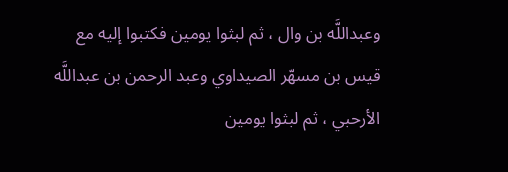وعبداللَّه بن وال ، ثم لبثوا يومين فكتبوا إليه مع قيس بن مسهّر الصيداوي وعبد الرحمن بن عبداللَّه الأرحبي ، ثم لبثوا يومين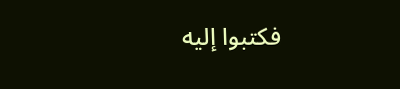فكتبوا إليه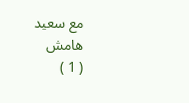مع سعيد
هامش
( 1 )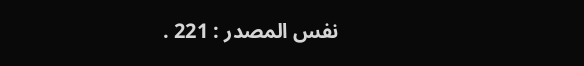نفس المصدر : 221 .